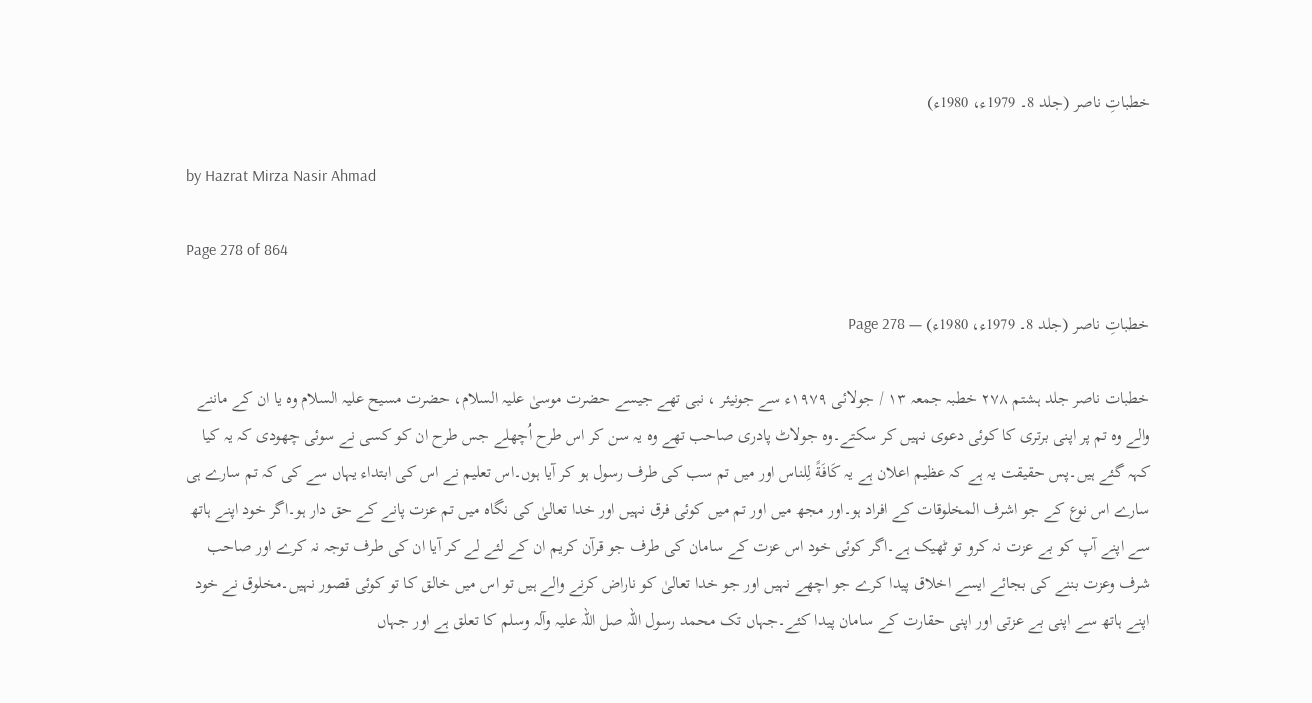خطباتِ ناصر (جلد 8۔ 1979ء، 1980ء)

by Hazrat Mirza Nasir Ahmad

Page 278 of 864

خطباتِ ناصر (جلد 8۔ 1979ء، 1980ء) — Page 278

خطبات ناصر جلد ہشتم ۲۷۸ خطبہ جمعہ ۱۳ / جولائی ۱۹۷۹ء سے جونیئر ، نبی تھے جیسے حضرت موسیٰ علیہ السلام، حضرت مسیح علیہ السلام وہ یا ان کے ماننے والے وہ تم پر اپنی برتری کا کوئی دعوی نہیں کر سکتے۔وہ جولاٹ پادری صاحب تھے وہ یہ سن کر اس طرح اُچھلے جس طرح ان کو کسی نے سوئی چھودی کہ یہ کیا کہہ گئے ہیں۔پس حقیقت یہ ہے کہ عظیم اعلان ہے یہ كَافَةً لِلناس اور میں تم سب کی طرف رسول ہو کر آیا ہوں۔اس تعلیم نے اس کی ابتداء یہاں سے کی کہ تم سارے ہی سارے اس نوع کے جو اشرف المخلوقات کے افراد ہو۔اور مجھ میں اور تم میں کوئی فرق نہیں اور خدا تعالیٰ کی نگاہ میں تم عزت پانے کے حق دار ہو۔اگر خود اپنے ہاتھ سے اپنے آپ کو بے عزت نہ کرو تو ٹھیک ہے۔اگر کوئی خود اس عزت کے سامان کی طرف جو قرآن کریم ان کے لئے لے کر آیا ان کی طرف توجہ نہ کرے اور صاحب شرف وعزت بننے کی بجائے ایسے اخلاق پیدا کرے جو اچھے نہیں اور جو خدا تعالیٰ کو ناراض کرنے والے ہیں تو اس میں خالق کا تو کوئی قصور نہیں۔مخلوق نے خود اپنے ہاتھ سے اپنی بے عزتی اور اپنی حقارت کے سامان پیدا کئے۔جہاں تک محمد رسول اللہ صل اللہ علیہ وآلہ وسلم کا تعلق ہے اور جہاں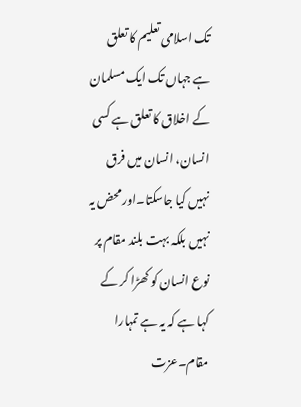تک اسلامی تعلیم کا تعلق ہے جہاں تک ایک مسلمان کے اخلاق کا تعلق ہے کسی انسان، انسان میں فرق نہیں کیا جاسکتا۔اور محض یہ نہیں بلکہ بہت بلند مقام پر نوع انسان کو کھڑا کر کے کہا ہے کہ یہ ہے تمہارا مقام۔عزت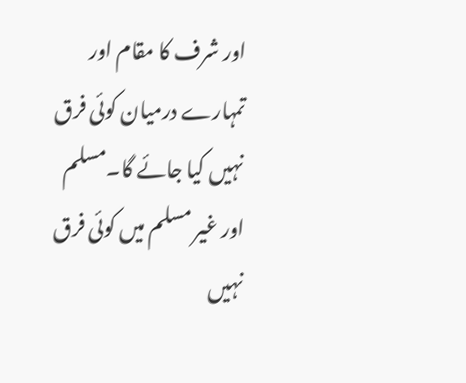اور شرف کا مقام اور تمہارے درمیان کوئی فرق نہیں کیا جائے گا۔مسلم اور غیر مسلم میں کوئی فرق نہیں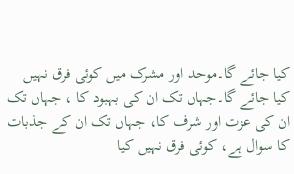کیا جائے گا۔موحد اور مشرک میں کوئی فرق نہیں کیا جائے گا۔جہاں تک ان کی بہبود کا ، جہاں تک ان کی عزت اور شرف کا، جہاں تک ان کے جذبات کا سوال ہے، کوئی فرق نہیں کیا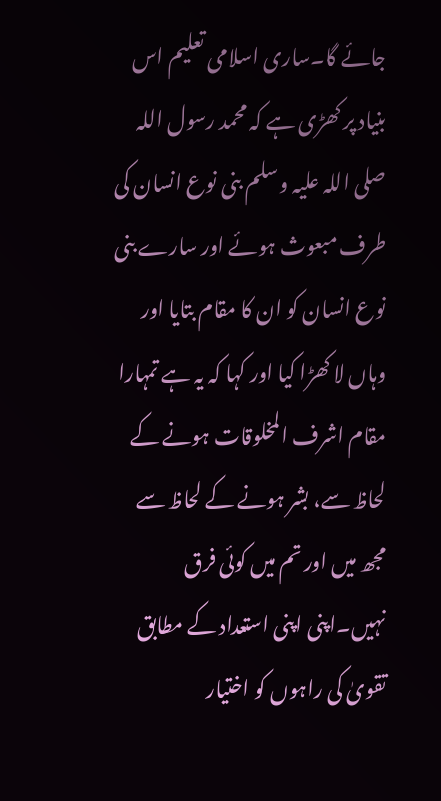جائے گا۔ساری اسلامی تعلیم اس بنیاد پر کھڑی ہے کہ محمد رسول اللہ صلی اللہ علیہ وسلم بنی نوع انسان کی طرف مبعوث ہوئے اور سارے بنی نوع انسان کو ان کا مقام بتایا اور وہاں لا کھڑا کیا اور کہا کہ یہ ہے تمہارا مقام اشرف المخلوقات ہونے کے لحاظ سے، بشر ہونے کے لحاظ سے مجھ میں اور تم میں کوئی فرق نہیں۔اپنی اپنی استعداد کے مطابق تقویٰ کی راہوں کو اختیار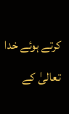کرتے ہوئے خدا تعالیٰ کے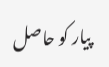پیار کو حاصل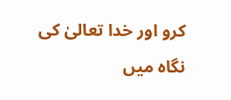کرو اور خدا تعالیٰ کی نگاہ میں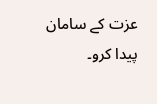عزت کے سامان پیدا کرو۔